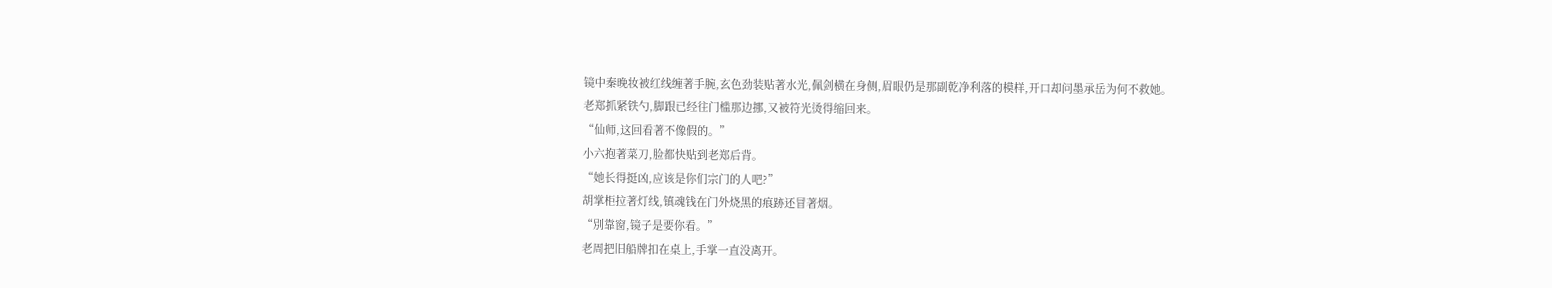镜中秦晚妆被红线缠著手腕,玄色劲装贴著水光,佩剑横在身侧,眉眼仍是那副乾净利落的模样,开口却问墨承岳为何不救她。
老郑抓紧铁勺,脚跟已经往门槛那边挪,又被符光烫得缩回来。
“仙师,这回看著不像假的。”
小六抱著菜刀,脸都快贴到老郑后背。
“她长得挺凶,应该是你们宗门的人吧?”
胡掌柜拉著灯线,镇魂钱在门外烧黑的痕跡还冒著烟。
“別靠窗,镜子是要你看。”
老周把旧船牌扣在桌上,手掌一直没离开。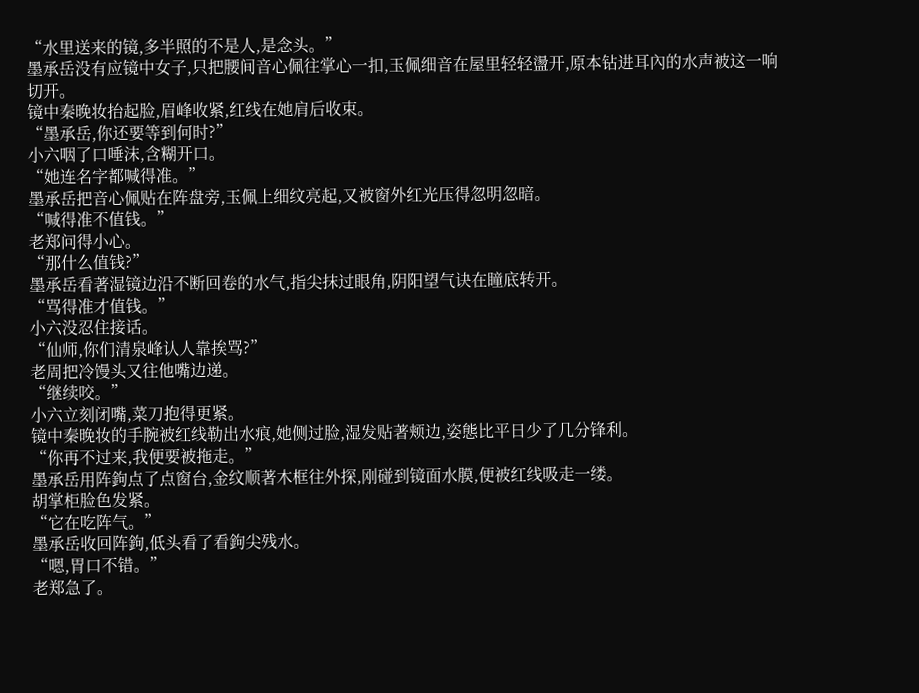“水里送来的镜,多半照的不是人,是念头。”
墨承岳没有应镜中女子,只把腰间音心佩往掌心一扣,玉佩细音在屋里轻轻盪开,原本钻进耳內的水声被这一响切开。
镜中秦晚妆抬起脸,眉峰收紧,红线在她肩后收束。
“墨承岳,你还要等到何时?”
小六咽了口唾沫,含糊开口。
“她连名字都喊得准。”
墨承岳把音心佩贴在阵盘旁,玉佩上细纹亮起,又被窗外红光压得忽明忽暗。
“喊得准不值钱。”
老郑问得小心。
“那什么值钱?”
墨承岳看著湿镜边沿不断回卷的水气,指尖抹过眼角,阴阳望气诀在瞳底转开。
“骂得准才值钱。”
小六没忍住接话。
“仙师,你们清泉峰认人靠挨骂?”
老周把冷馒头又往他嘴边递。
“继续咬。”
小六立刻闭嘴,菜刀抱得更紧。
镜中秦晚妆的手腕被红线勒出水痕,她侧过脸,湿发贴著颊边,姿態比平日少了几分锋利。
“你再不过来,我便要被拖走。”
墨承岳用阵鉤点了点窗台,金纹顺著木框往外探,刚碰到镜面水膜,便被红线吸走一缕。
胡掌柜脸色发紧。
“它在吃阵气。”
墨承岳收回阵鉤,低头看了看鉤尖残水。
“嗯,胃口不错。”
老郑急了。